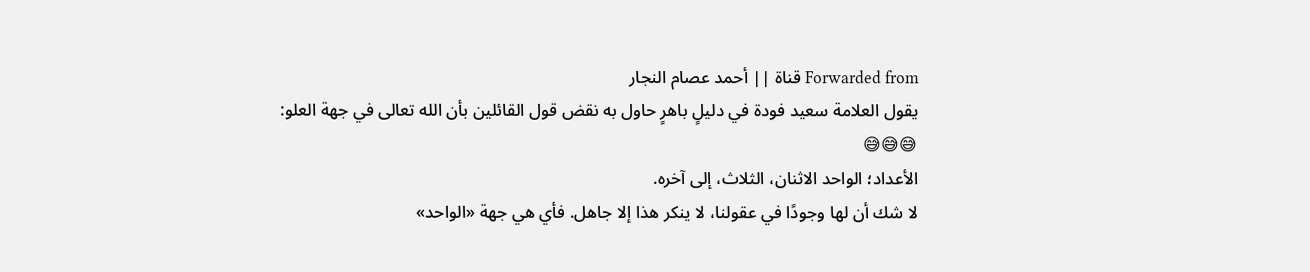Forwarded from قناة || أحمد عصام النجار
يقول العلامة سعيد فودة في دليلٍ باهرٍ حاول به نقض قول القائلين بأن الله تعالى في جهة العلو:
😅😅😅
الأعداد؛ الواحد الاثنان، الثلاث، إلى آخره.
لا شك أن لها وجودًا في عقولنا، لا ينكر هذا إلا جاهل. فأي هي جهة «الواحد»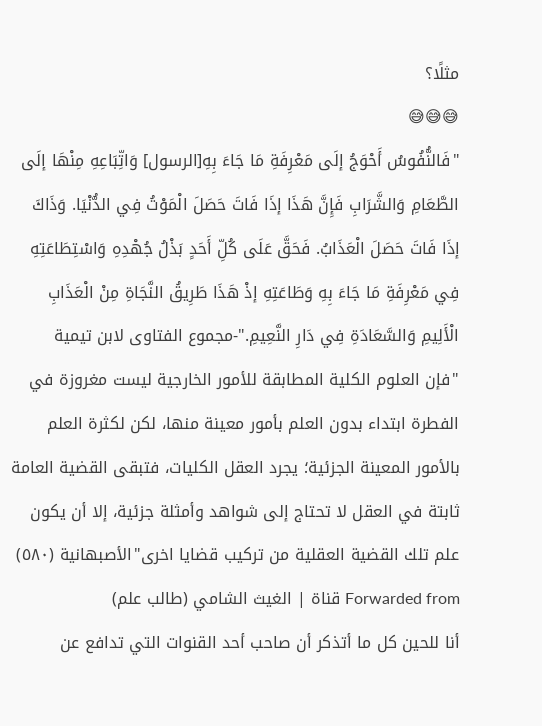مثلًا؟
😅😅😅
"فَالنُّفُوسُ أَحْوَجُ إلَى مَعْرِفَةِ مَا جَاءَ بِهِ[الرسول] وَاتِّبَاعِهِ مِنْهَا إلَى الطَّعَامِ وَالشَّرَابِ فَإِنَّ هَذَا إذَا فَاتَ حَصَلَ الْمَوْتُ فِي الدُّنْيَا. وَذَاكَ إذَا فَاتَ حَصَلَ الْعَذَابُ. فَحَقَّ عَلَى كُلِّ أَحَدٍ بَذْلُ جُهْدِهِ وَاسْتِطَاعَتِهِ فِي مَعْرِفَةِ مَا جَاءَ بِهِ وَطَاعَتِهِ إذْ هَذَا طَرِيقُ النَّجَاةِ مِنْ الْعَذَابِ الْأَلِيمِ وَالسَّعَادَةِ فِي دَارِ النَّعِيمِ."-مجموع الفتاوى لابن تيمية
"فإن العلوم الكلية المطابقة للأمور الخارجية ليست مغروزة في الفطرة ابتداء بدون العلم بأمور معينة منها، لكن لكثرة العلم بالأمور المعينة الجزئية؛ يجرد العقل الكليات، فتبقى القضية العامة ثابتة في العقل لا تحتاج إلى شواهد وأمثلة جزئية، إلا أن يكون علم تلك القضية العقلية من تركيب قضايا اخرى"الأصبهانية (٥٨٠)
Forwarded from قناة | الغيث الشامي (طالب علم)
أنا للحين كل ما أتذكر أن صاحب أحد القنوات التي تدافع عن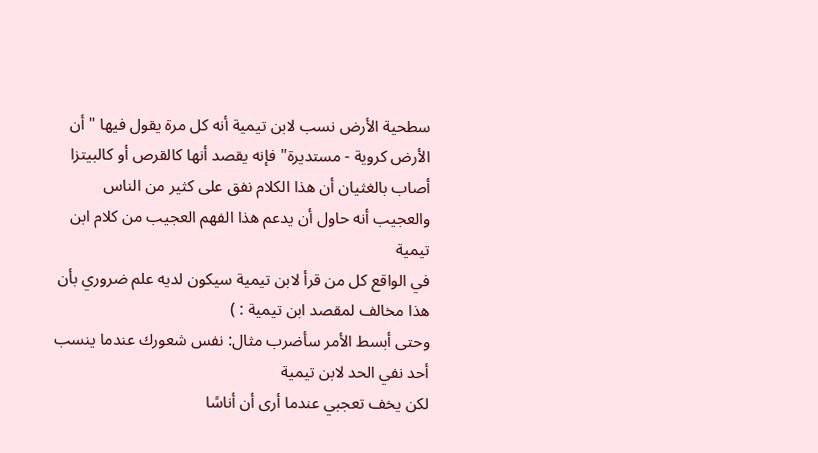سطحية الأرض نسب لابن تيمية أنه كل مرة يقول فيها "أن الأرض كروية - مستديرة" فإنه يقصد أنها كالقرص أو كالبيتزا أصاب بالغثيان أن هذا الكلام نفق على كثير من الناس
والعجيب أنه حاول أن يدعم هذا الفهم العجيب من كلام ابن تيمية
في الواقع كل من قرأ لابن تيمية سيكون لديه علم ضروري بأن هذا مخالف لمقصد ابن تيمية : )
وحتى أبسط الأمر سأضرب مثال: نفس شعورك عندما ينسب أحد نفي الحد لابن تيمية
لكن يخف تعجبي عندما أرى أن أناسًا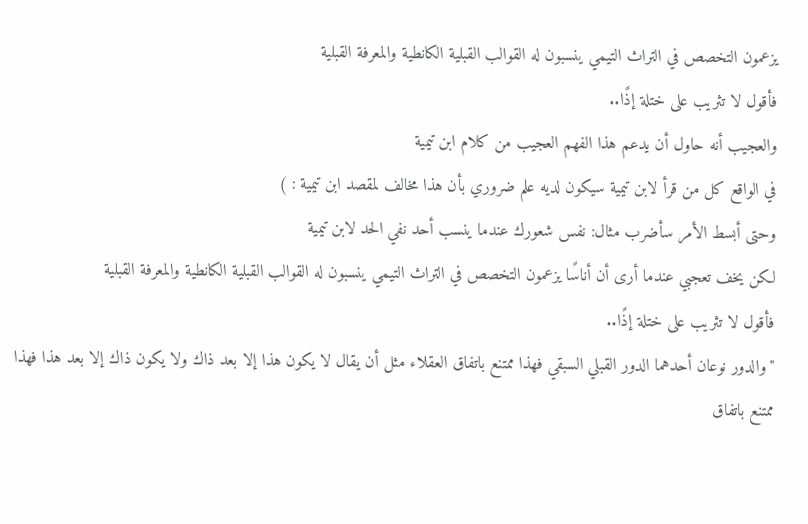يزعمون التخصص في التراث التيمي ينسبون له القوالب القبلية الكانطية والمعرفة القبلية
فأقول لا تثريب على ختلة إذًا..
والعجيب أنه حاول أن يدعم هذا الفهم العجيب من كلام ابن تيمية
في الواقع كل من قرأ لابن تيمية سيكون لديه علم ضروري بأن هذا مخالف لمقصد ابن تيمية : )
وحتى أبسط الأمر سأضرب مثال: نفس شعورك عندما ينسب أحد نفي الحد لابن تيمية
لكن يخف تعجبي عندما أرى أن أناسًا يزعمون التخصص في التراث التيمي ينسبون له القوالب القبلية الكانطية والمعرفة القبلية
فأقول لا تثريب على ختلة إذًا..
"والدور نوعان أحدهما الدور القبلي السبقي فهذا ممتنع باتفاق العقلاء مثل أن يقال لا يكون هذا إلا بعد ذاك ولا يكون ذاك إلا بعد هذا فهذا ممتنع باتفاق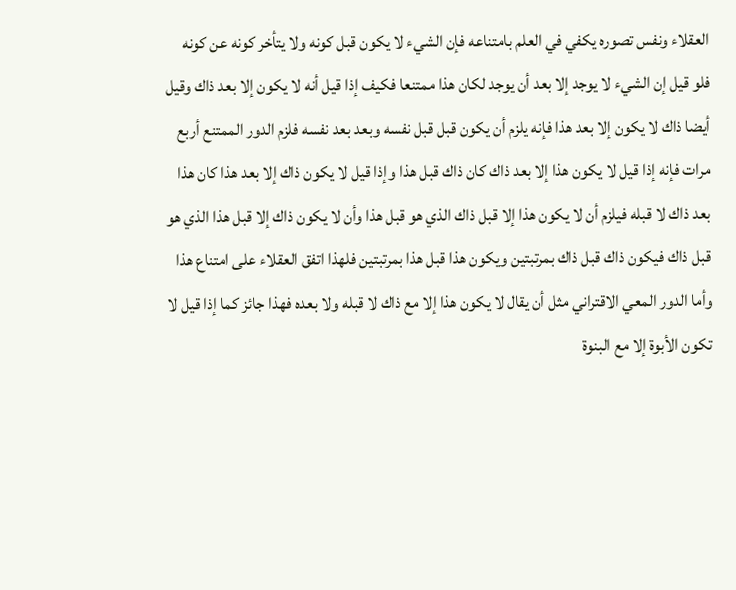العقلاء ونفس تصوره يكفي في العلم بامتناعه فإن الشيء لا يكون قبل كونه ولا يتأخر كونه عن كونه فلو قيل إن الشيء لا يوجد إلا بعد أن يوجد لكان هذا ممتنعا فكيف إذا قيل أنه لا يكون إلا بعد ذاك وقيل أيضا ذاك لا يكون إلا بعد هذا فإنه يلزم أن يكون قبل قبل نفسه وبعد بعد نفسه فلزم الدور الممتنع أربع مرات فإنه إذا قيل لا يكون هذا إلا بعد ذاك كان ذاك قبل هذا وإذا قيل لا يكون ذاك إلا بعد هذا كان هذا بعد ذاك لا قبله فيلزم أن لا يكون هذا إلا قبل ذاك الذي هو قبل هذا وأن لا يكون ذاك إلا قبل هذا الذي هو قبل ذاك فيكون ذاك قبل ذاك بمرتبتين ويكون هذا قبل هذا بمرتبتين فلهذا اتفق العقلاء على امتناع هذا وأما الدور المعي الاقتراني مثل أن يقال لا يكون هذا إلا مع ذاك لا قبله ولا بعده فهذا جائز كما إذا قيل لا تكون الأبوة إلا مع البنوة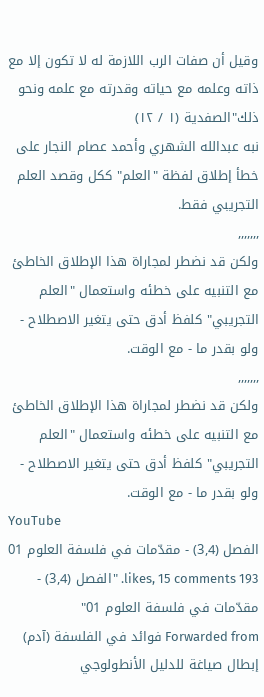وقيل أن صفات الرب اللازمة له لا تكون إلا مع ذاته وعلمه مع حياته وقدرته مع علمه ونحو ذلك"الصفدية (١ / ١٢)
نبه عبدالله الشهري وأحمد عصام النجار على خطأ إطلاق لفظة "العلم" ككل وقصد العلم التجريبي فقط.
,,,,,,,
ولكن قد نضطر لمجاراة هذا الإطلاق الخاطئ مع التنبيه على خطئه واستعمال "العلم التجريبي" كلفظ أدق حتى يتغير الاصطلاح - ولو بقدر ما - مع الوقت.
,,,,,,,
ولكن قد نضطر لمجاراة هذا الإطلاق الخاطئ مع التنبيه على خطئه واستعمال "العلم التجريبي" كلفظ أدق حتى يتغير الاصطلاح - ولو بقدر ما - مع الوقت.
YouTube
الفصل (3,4) - مقدّمات في فلسفة العلوم 01
193 likes, 15 comments. "الفصل (3,4) - مقدّمات في فلسفة العلوم 01"
Forwarded from فوائد في الفلسفة (آدم)
إبطال صياغة للدليل الأنطولوجي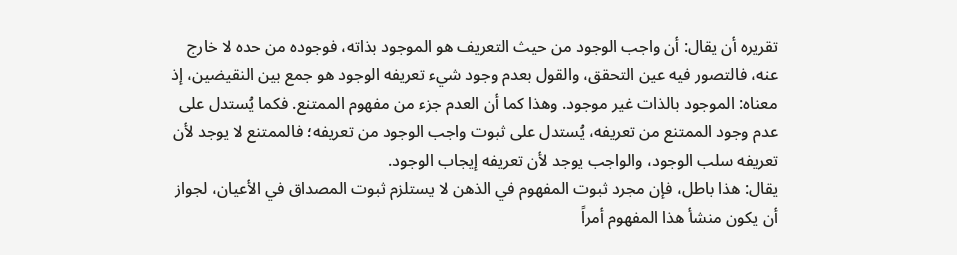تقريره أن يقال: أن واجب الوجود من حيث التعريف هو الموجود بذاته، فوجوده من حده لا خارج عنه، فالتصور فيه عين التحقق، والقول بعدم وجود شيء تعريفه الوجود هو جمع بين النقيضين، إذ معناه: الموجود بالذات غير موجود. وهذا كما أن العدم جزء من مفهوم الممتنع. فكما يُستدل على عدم وجود الممتنع من تعريفه، يُستدل على ثبوت واجب الوجود من تعريفه؛ فالممتنع لا يوجد لأن تعريفه سلب الوجود، والواجب يوجد لأن تعريفه إيجاب الوجود.
يقال: هذا باطل، فإن مجرد ثبوت المفهوم في الذهن لا يستلزم ثبوت المصداق في الأعيان، لجواز أن يكون منشأ هذا المفهوم أمراً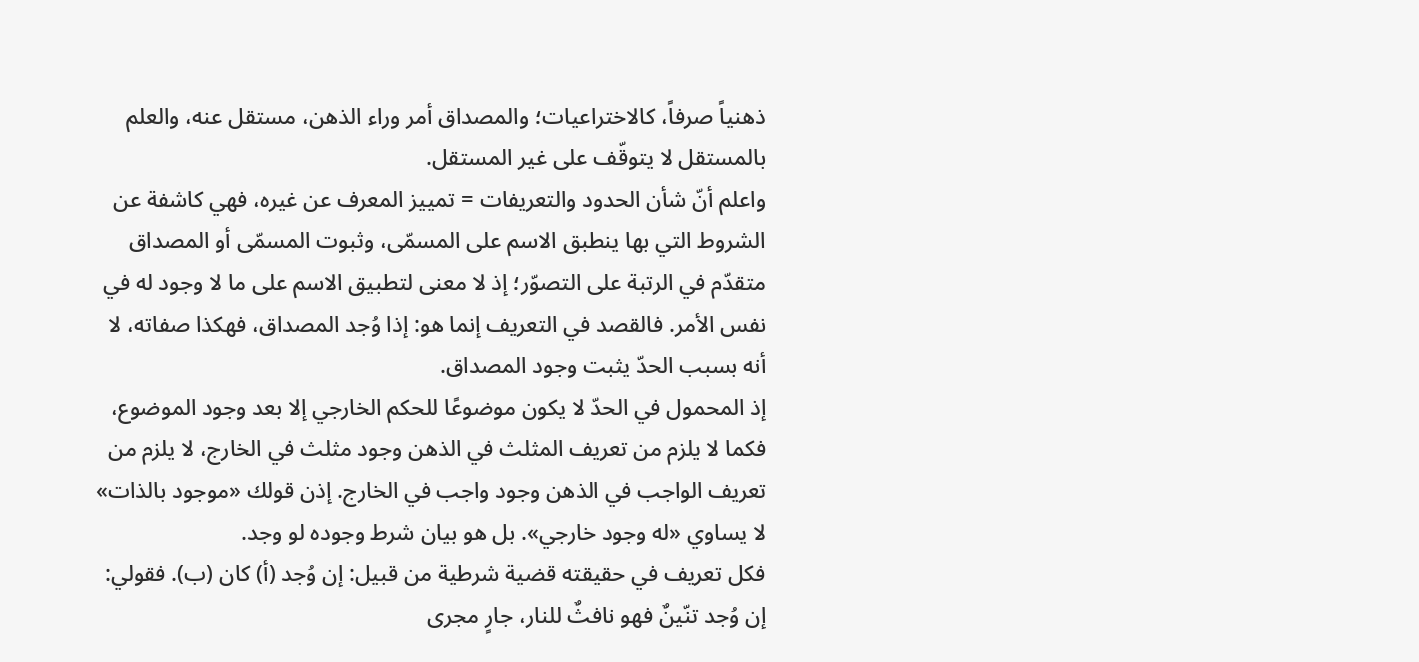ذهنياً صرفاً، كالاختراعيات؛ والمصداق أمر وراء الذهن، مستقل عنه، والعلم بالمستقل لا يتوقّف على غير المستقل.
واعلم أنّ شأن الحدود والتعريفات = تمييز المعرف عن غيره، فهي كاشفة عن الشروط التي بها ينطبق الاسم على المسمّى، وثبوت المسمّى أو المصداق متقدّم في الرتبة على التصوّر؛ إذ لا معنى لتطبيق الاسم على ما لا وجود له في نفس الأمر. فالقصد في التعريف إنما هو: إذا وُجد المصداق، فهكذا صفاته، لا أنه بسبب الحدّ يثبت وجود المصداق.
إذ المحمول في الحدّ لا يكون موضوعًا للحكم الخارجي إلا بعد وجود الموضوع، فكما لا يلزم من تعريف المثلث في الذهن وجود مثلث في الخارج، لا يلزم من تعريف الواجب في الذهن وجود واجب في الخارج. إذن قولك «موجود بالذات» لا يساوي «له وجود خارجي». بل هو بيان شرط وجوده لو وجد.
فكل تعريف في حقيقته قضية شرطية من قبيل: إن وُجد (أ) كان (ب). فقولي: إن وُجد تنّينٌ فهو نافثٌ للنار، جارٍ مجرى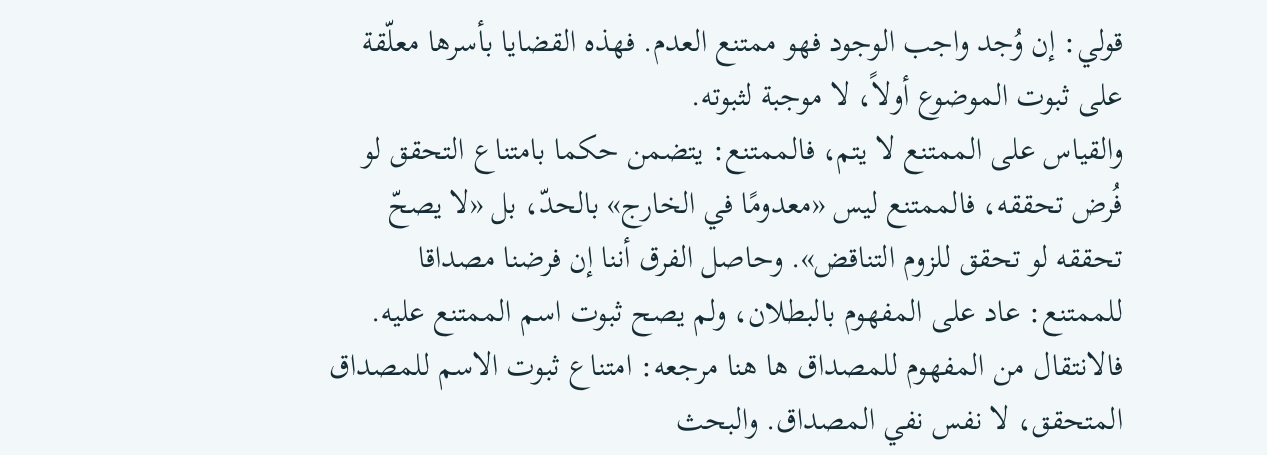قولي: إن وُجد واجب الوجود فهو ممتنع العدم. فهذه القضايا بأسرها معلّقة على ثبوت الموضوع أولاً، لا موجبة لثبوته.
والقياس على الممتنع لا يتم، فالممتنع: يتضمن حكما بامتناع التحقق لو فُرض تحققه، فالممتنع ليس «معدومًا في الخارج» بالحدّ، بل «لا يصحّ تحققه لو تحقق للزوم التناقض». وحاصل الفرق أننا إن فرضنا مصداقا للممتنع: عاد على المفهوم بالبطلان، ولم يصح ثبوت اسم الممتنع عليه. فالانتقال من المفهوم للمصداق ها هنا مرجعه: امتناع ثبوت الاسم للمصداق المتحقق، لا نفس نفي المصداق. والبحث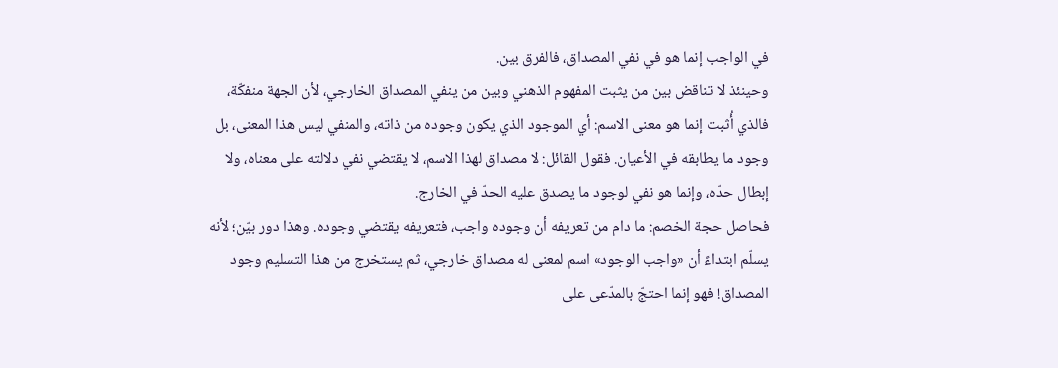في الواجب إنما هو في نفي المصداق، فالفرق بين.
وحينئذ لا تناقض بين من يثبت المفهوم الذهني وبين من ينفي المصداق الخارجي، لأن الجهة منفكّة، فالذي أُثبت إنما هو معنى الاسم: أي الموجود الذي يكون وجوده من ذاته، والمنفي ليس هذا المعنى، بل وجود ما يطابقه في الأعيان. فقول القائل: لا مصداق لهذا الاسم، لا يقتضي نفي دلالته على معناه، ولا إبطال حدّه، وإنما هو نفي لوجود ما يصدق عليه الحدّ في الخارج.
فحاصل حجة الخصم: ما دام من تعريفه أن وجوده واجب، فتعريفه يقتضي وجوده. وهذا دور بيّن؛ لأنه يسلّم ابتداءً أن «واجب الوجود» اسم لمعنى له مصداق خارجي، ثم يستخرج من هذا التسليم وجود المصداق! فهو إنما احتجّ بالمدّعى على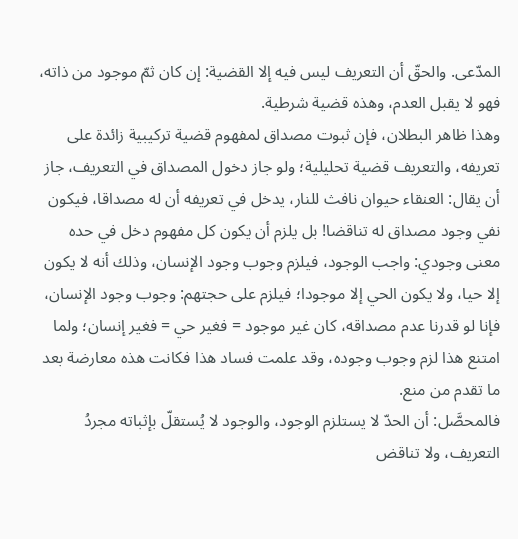المدّعى. والحقّ أن التعريف ليس فيه إلا القضية: إن كان ثمّ موجود من ذاته، فهو لا يقبل العدم، وهذه قضية شرطية.
وهذا ظاهر البطلان، فإن ثبوت مصداق لمفهوم قضية تركيبية زائدة على تعريفه، والتعريف قضية تحليلية؛ ولو جاز دخول المصداق في التعريف، جاز أن يقال: العنقاء حيوان نافث للنار، يدخل في تعريفه أن له مصداقا، فيكون نفي وجود مصداق له تناقضا! بل يلزم أن يكون كل مفهوم دخل في حده معنى وجودي: واجب الوجود، فيلزم وجوب وجود الإنسان، وذلك أنه لا يكون إلا حيا، ولا يكون الحي إلا موجودا؛ فيلزم على حجتهم: وجوب وجود الإنسان، فإنا لو قدرنا عدم مصداقه، كان غير موجود = فغير حي = فغير إنسان؛ ولما امتنع هذا لزم وجوب وجوده، وقد علمت فساد هذا فكانت هذه معارضة بعد ما تقدم من منع.
فالمحصَّل: أن الحدّ لا يستلزم الوجود، والوجود لا يُستقلّ بإثباته مجردُ التعريف، ولا تناقض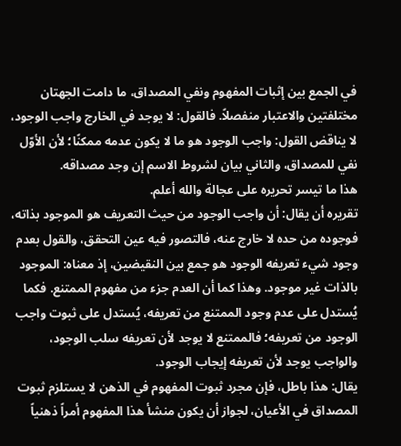في الجمع بين إثبات المفهوم ونفي المصداق، ما دامت الجهتان مختلفتين والاعتبار منفصلاً. فالقول: لا يوجد في الخارج واجب الوجود، لا يناقض القول: واجب الوجود هو ما لا يكون عدمه ممكنًا؛ لأن الأوّل نفي للمصداق، والثاني بيان لشروط الاسم إن وجد مصداقه.
هذا ما تيسر تحريره على عجالة والله أعلم.
تقريره أن يقال: أن واجب الوجود من حيث التعريف هو الموجود بذاته، فوجوده من حده لا خارج عنه، فالتصور فيه عين التحقق، والقول بعدم وجود شيء تعريفه الوجود هو جمع بين النقيضين، إذ معناه: الموجود بالذات غير موجود. وهذا كما أن العدم جزء من مفهوم الممتنع. فكما يُستدل على عدم وجود الممتنع من تعريفه، يُستدل على ثبوت واجب الوجود من تعريفه؛ فالممتنع لا يوجد لأن تعريفه سلب الوجود، والواجب يوجد لأن تعريفه إيجاب الوجود.
يقال: هذا باطل، فإن مجرد ثبوت المفهوم في الذهن لا يستلزم ثبوت المصداق في الأعيان، لجواز أن يكون منشأ هذا المفهوم أمراً ذهنياً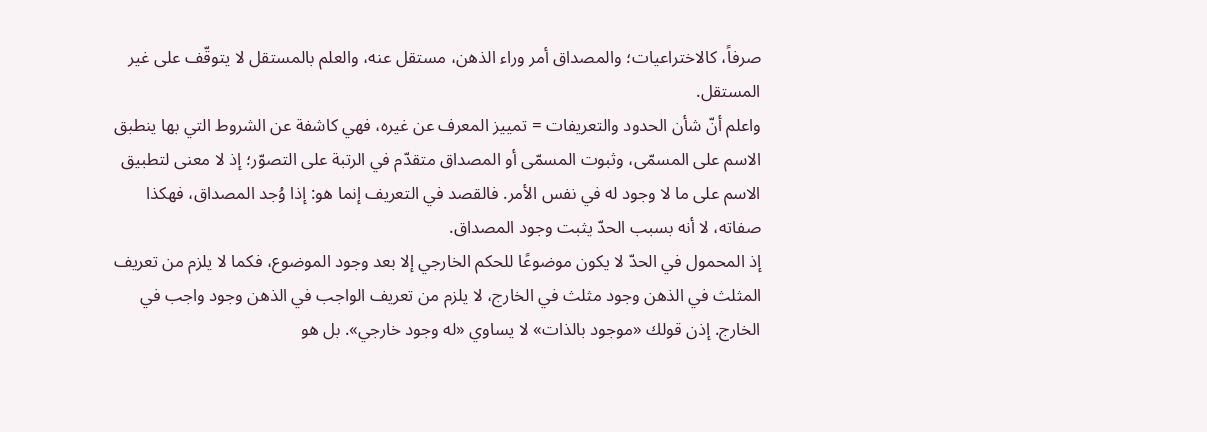صرفاً، كالاختراعيات؛ والمصداق أمر وراء الذهن، مستقل عنه، والعلم بالمستقل لا يتوقّف على غير المستقل.
واعلم أنّ شأن الحدود والتعريفات = تمييز المعرف عن غيره، فهي كاشفة عن الشروط التي بها ينطبق الاسم على المسمّى، وثبوت المسمّى أو المصداق متقدّم في الرتبة على التصوّر؛ إذ لا معنى لتطبيق الاسم على ما لا وجود له في نفس الأمر. فالقصد في التعريف إنما هو: إذا وُجد المصداق، فهكذا صفاته، لا أنه بسبب الحدّ يثبت وجود المصداق.
إذ المحمول في الحدّ لا يكون موضوعًا للحكم الخارجي إلا بعد وجود الموضوع، فكما لا يلزم من تعريف المثلث في الذهن وجود مثلث في الخارج، لا يلزم من تعريف الواجب في الذهن وجود واجب في الخارج. إذن قولك «موجود بالذات» لا يساوي «له وجود خارجي». بل هو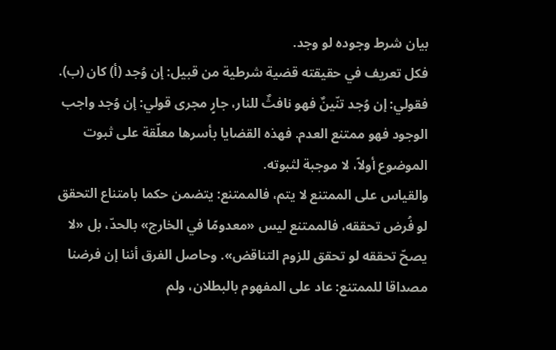بيان شرط وجوده لو وجد.
فكل تعريف في حقيقته قضية شرطية من قبيل: إن وُجد (أ) كان (ب). فقولي: إن وُجد تنّينٌ فهو نافثٌ للنار، جارٍ مجرى قولي: إن وُجد واجب الوجود فهو ممتنع العدم. فهذه القضايا بأسرها معلّقة على ثبوت الموضوع أولاً، لا موجبة لثبوته.
والقياس على الممتنع لا يتم، فالممتنع: يتضمن حكما بامتناع التحقق لو فُرض تحققه، فالممتنع ليس «معدومًا في الخارج» بالحدّ، بل «لا يصحّ تحققه لو تحقق للزوم التناقض». وحاصل الفرق أننا إن فرضنا مصداقا للممتنع: عاد على المفهوم بالبطلان، ولم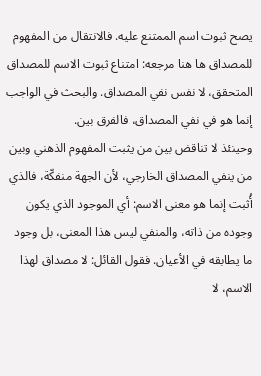يصح ثبوت اسم الممتنع عليه. فالانتقال من المفهوم للمصداق ها هنا مرجعه: امتناع ثبوت الاسم للمصداق المتحقق، لا نفس نفي المصداق. والبحث في الواجب إنما هو في نفي المصداق، فالفرق بين.
وحينئذ لا تناقض بين من يثبت المفهوم الذهني وبين من ينفي المصداق الخارجي، لأن الجهة منفكّة، فالذي أُثبت إنما هو معنى الاسم: أي الموجود الذي يكون وجوده من ذاته، والمنفي ليس هذا المعنى، بل وجود ما يطابقه في الأعيان. فقول القائل: لا مصداق لهذا الاسم، لا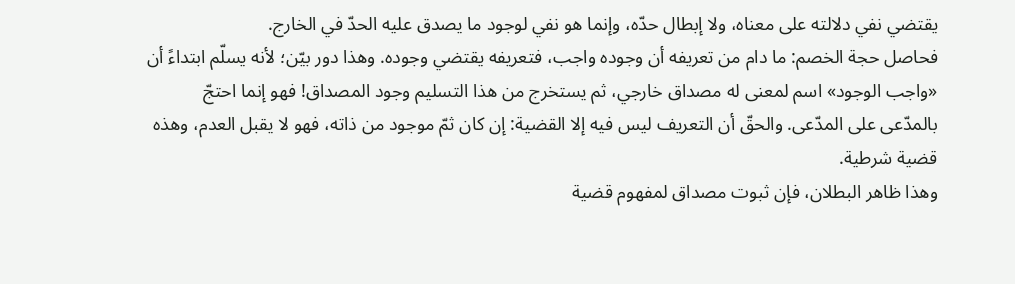يقتضي نفي دلالته على معناه، ولا إبطال حدّه، وإنما هو نفي لوجود ما يصدق عليه الحدّ في الخارج.
فحاصل حجة الخصم: ما دام من تعريفه أن وجوده واجب، فتعريفه يقتضي وجوده. وهذا دور بيّن؛ لأنه يسلّم ابتداءً أن «واجب الوجود» اسم لمعنى له مصداق خارجي، ثم يستخرج من هذا التسليم وجود المصداق! فهو إنما احتجّ بالمدّعى على المدّعى. والحقّ أن التعريف ليس فيه إلا القضية: إن كان ثمّ موجود من ذاته، فهو لا يقبل العدم، وهذه قضية شرطية.
وهذا ظاهر البطلان، فإن ثبوت مصداق لمفهوم قضية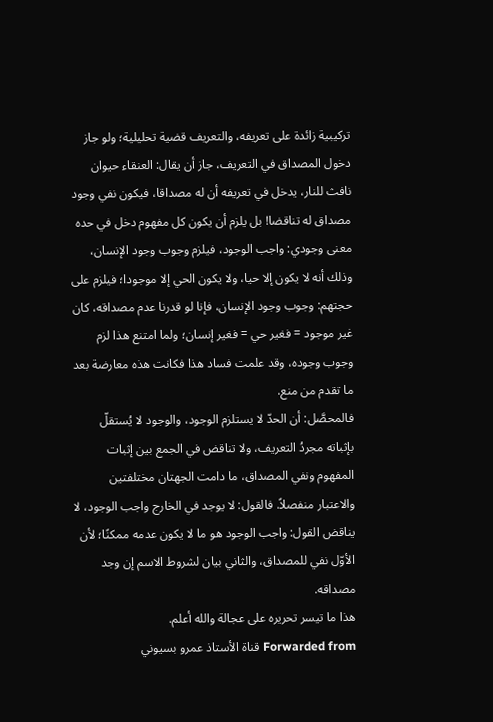تركيبية زائدة على تعريفه، والتعريف قضية تحليلية؛ ولو جاز دخول المصداق في التعريف، جاز أن يقال: العنقاء حيوان نافث للنار، يدخل في تعريفه أن له مصداقا، فيكون نفي وجود مصداق له تناقضا! بل يلزم أن يكون كل مفهوم دخل في حده معنى وجودي: واجب الوجود، فيلزم وجوب وجود الإنسان، وذلك أنه لا يكون إلا حيا، ولا يكون الحي إلا موجودا؛ فيلزم على حجتهم: وجوب وجود الإنسان، فإنا لو قدرنا عدم مصداقه، كان غير موجود = فغير حي = فغير إنسان؛ ولما امتنع هذا لزم وجوب وجوده، وقد علمت فساد هذا فكانت هذه معارضة بعد ما تقدم من منع.
فالمحصَّل: أن الحدّ لا يستلزم الوجود، والوجود لا يُستقلّ بإثباته مجردُ التعريف، ولا تناقض في الجمع بين إثبات المفهوم ونفي المصداق، ما دامت الجهتان مختلفتين والاعتبار منفصلاً. فالقول: لا يوجد في الخارج واجب الوجود، لا يناقض القول: واجب الوجود هو ما لا يكون عدمه ممكنًا؛ لأن الأوّل نفي للمصداق، والثاني بيان لشروط الاسم إن وجد مصداقه.
هذا ما تيسر تحريره على عجالة والله أعلم.
Forwarded from قناة الأستاذ عمرو بسيوني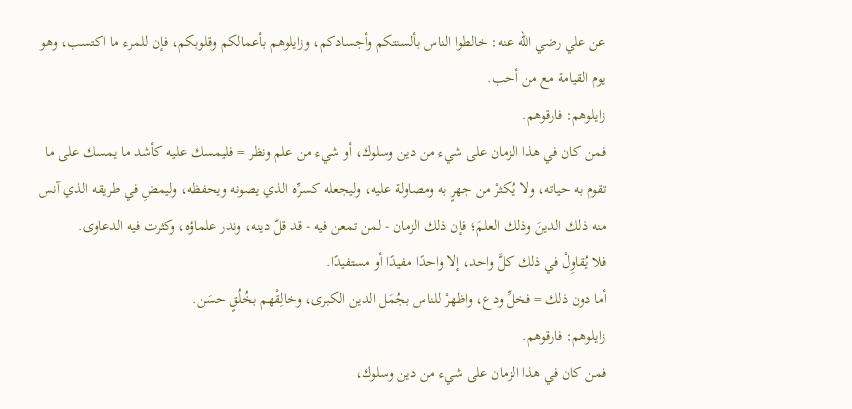عن علي رضي الله عنه: خالطوا الناس بألسنتكم وأجسادكم، وزايلوهم بأعمالكم وقلوبكم، فإن للمرء ما اكتسب، وهو يوم القيامة مع من أحب.
زايلوهم: فارقوهم.
فمن كان في هذا الزمان على شيء من دين وسلوك، أو شيء من علم ونظر = فليمسك عليه كأشد ما يمسك على ما تقوم به حياته، ولا يُكثرْ من جهرٍ به ومصاولة عليه، وليجعله كسرِّه الذي يصونه ويحفظه، وليمضِ في طريقه الذي آنس منه ذلك الدينَ وذلك العلمَ؛ فإن ذلك الزمان - لمن تمعن فيه - قد قلّ دينه، وندر علماؤه، وكثرت فيه الدعاوى.
فلا يُقاوِلْ في ذلك كلَّ واحد، إلا واحدًا مفيدًا أو مستفيدًا.
أما دون ذلك = فخلِّ ودع، واظهرْ للناس بجُمَل الدين الكبرى، وخالِقْهم بخُلُقٍ حسَن.
زايلوهم: فارقوهم.
فمن كان في هذا الزمان على شيء من دين وسلوك،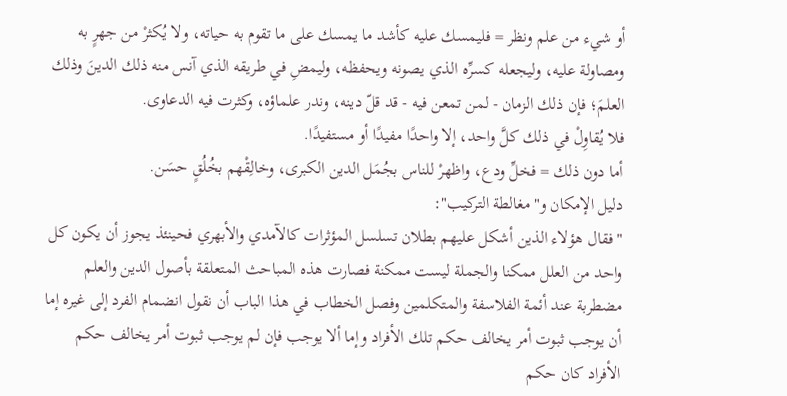أو شيء من علم ونظر = فليمسك عليه كأشد ما يمسك على ما تقوم به حياته، ولا يُكثرْ من جهرٍ به ومصاولة عليه، وليجعله كسرِّه الذي يصونه ويحفظه، وليمضِ في طريقه الذي آنس منه ذلك الدينَ وذلك العلمَ؛ فإن ذلك الزمان - لمن تمعن فيه - قد قلّ دينه، وندر علماؤه، وكثرت فيه الدعاوى.
فلا يُقاوِلْ في ذلك كلَّ واحد، إلا واحدًا مفيدًا أو مستفيدًا.
أما دون ذلك = فخلِّ ودع، واظهرْ للناس بجُمَل الدين الكبرى، وخالِقْهم بخُلُقٍ حسَن.
دليل الإمكان و"مغالطة التركيب":
"فقال هؤلاء الذين أشكل عليهم بطلان تسلسل المؤثرات كالآمدي والأبهري فحينئذ يجوز أن يكون كل واحد من العلل ممكنا والجملة ليست ممكنة فصارت هذه المباحث المتعلقة بأصول الدين والعلم مضطربة عند أئمة الفلاسفة والمتكلمين وفصل الخطاب في هذا الباب أن نقول انضمام الفرد إلى غيره إما أن يوجب ثبوت أمر يخالف حكم تلك الأفراد وإما ألا يوجب فإن لم يوجب ثبوت أمر يخالف حكم الأفراد كان حكم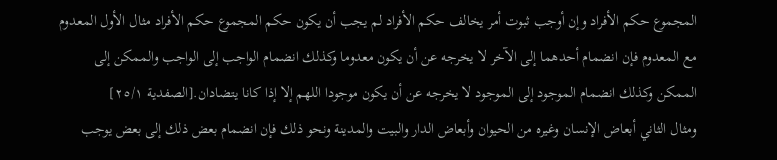المجموع حكم الأفراد وإن أوجب ثبوت أمر يخالف حكم الأفراد لم يجب أن يكون حكم المجموع حكم الأفراد مثال الأول المعدوم مع المعدوم فإن انضمام أحدهما إلى الآخر لا يخرجه عن أن يكون معدوما وكذلك انضمام الواجب إلى الواجب والممكن إلى الممكن وكذلك انضمام الموجود إلى الموجود لا يخرجه عن أن يكون موجودا اللهم إلا إذا كانا يتضادان.[الصفدية ٢٥/١]
ومثال الثاني أبعاض الإنسان وغيره من الحيوان وأبعاض الدار والبيت والمدينة ونحو ذلك فإن انضمام بعض ذلك إلى بعض يوجب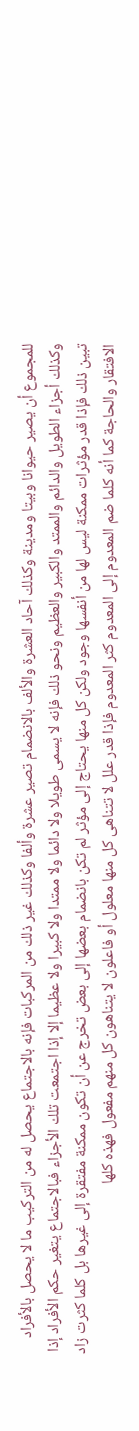للمجموع أن يصير حيوانا وبيتا ومدينة وكذلك آحاد العشرة والألف بالانضمام تصير عشرة وألفا وكذلك غير ذلك من المركبات فإنه بالاجتماع يحصل له من التركيب ما لا يحصل بالأفراد وكذلك أجزاء الطويل والدائم والممتد والكبير والعظيم ونحو ذلك فإنه لا يسمى طويلا ولا دائما ولا ممتدا ولا كبيرا ولا عظيما إلا إذا اجتمعت تلك الأجزاء فبالاجتماع يتغير حكم الأفراد إذا تبين ذلك فإذا قدر مؤثرات ممكنة ليس لها من أنفسها وجود ولكن كل منها يحتاج إلى مؤثر لم تكن بانضمام بعضها إلى بعض تخرج عن أن تكون ممكنة مفتقرة إلى غيرها بل كلما كثرت زاد الافتقار والحاجة كما أنه كلما ضم المعدوم إلى المعدوم كثر المعدوم فإذا قدر علل لا تتناهى كل منها معلول أو فاعلون لا يتناهون كل منهم مفعول فهذه كلها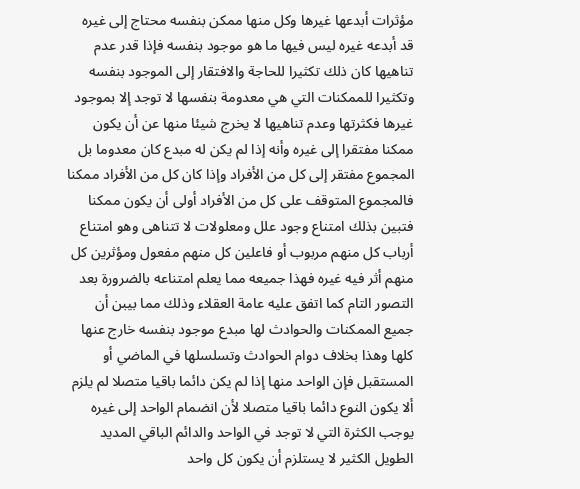مؤثرات أبدعها غيرها وكل منها ممكن بنفسه محتاج إلى غيره قد أبدعه غيره ليس فيها ما هو موجود بنفسه فإذا قدر عدم تناهيها كان ذلك تكثيرا للحاجة والافتقار إلى الموجود بنفسه وتكثيرا للممكنات التي هي معدومة بنفسها لا توجد إلا بموجود غيرها فكثرتها وعدم تناهيها لا يخرج شيئا منها عن أن يكون ممكنا مفتقرا إلى غيره وأنه إذا لم يكن له مبدع كان معدوما بل المجموع مفتقر إلى كل من الأفراد وإذا كان كل من الأفراد ممكنا فالمجموع المتوقف على كل من الأفراد أولى أن يكون ممكنا فتبين بذلك امتناع وجود علل ومعلولات لا تتناهى وهو امتناع أرباب كل منهم مربوب أو فاعلين كل منهم مفعول ومؤثرين كل منهم أثر فيه غيره فهذا جميعه مما يعلم امتناعه بالضرورة بعد التصور التام كما اتفق عليه عامة العقلاء وذلك مما بيبن أن جميع الممكنات والحوادث لها مبدع موجود بنفسه خارج عنها كلها وهذا بخلاف دوام الحوادث وتسلسلها في الماضي أو المستقبل فإن الواحد منها إذا لم يكن دائما باقيا متصلا لم يلزم ألا يكون النوع دائما باقيا متصلا لأن انضمام الواحد إلى غيره يوجب الكثرة التي لا توجد في الواحد والدائم الباقي المديد الطويل الكثير لا يستلزم أن يكون كل واحد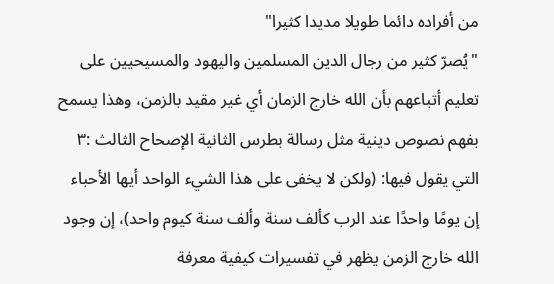من أفراده دائما طويلا مديدا كثيرا"
"يُصرّ كثير من رجال الدين المسلمين واليهود والمسيحيين على تعليم أتباعهم بأن الله خارج الزمان أي غير مقيد بالزمن، وهذا يسمح بفهم نصوص دينية مثل رسالة بطرس الثانية الإصحاح الثالث :٣ التي يقول فيها: (ولكن لا يخفى على هذا الشيء الواحد أيها الأحباء إن يومًا واحدًا عند الرب كألف سنة وألف سنة كيوم واحد)، إن وجود الله خارج الزمن يظهر في تفسيرات كيفية معرفة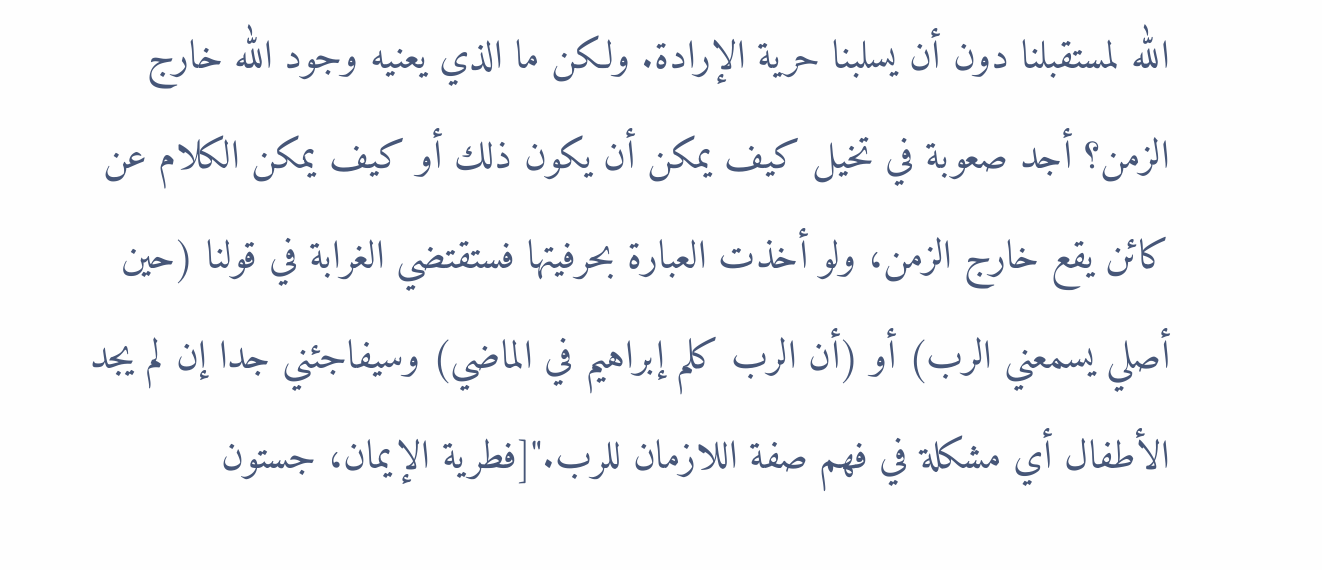الله لمستقبلنا دون أن يسلبنا حرية الإرادة. ولكن ما الذي يعنيه وجود الله خارج الزمن؟ أجد صعوبة في تخيل كيف يمكن أن يكون ذلك أو كيف يمكن الكلام عن كائن يقع خارج الزمن، ولو أخذت العبارة بحرفيتها فستقتضي الغرابة في قولنا (حين أصلي يسمعني الرب) أو (أن الرب كلم إبراهيم في الماضي) وسيفاجئني جدا إن لم يجد الأطفال أي مشكلة في فهم صفة اللازمان للرب."[فطرية الإيمان، جستون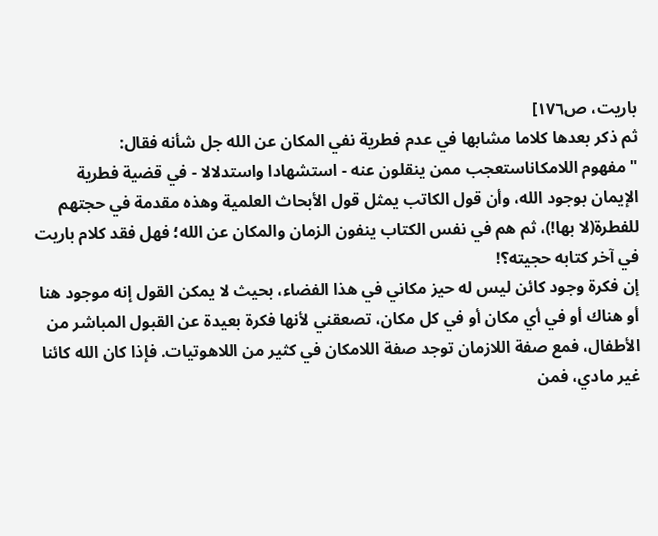باريت، ص١٧٦]
ثم ذكر بعدها كلاما مشابها في عدم فطرية نفي المكان عن الله جل شأنه فقال:
" مفهوم اللامكاناستعجب ممن ينقلون عنه - استشهادا واستدلالا - في قضية فطرية الإيمان بوجود الله، وأن قول الكاتب يمثل قول الأبحاث العلمية وهذه مقدمة في حجتهم للفطرة(لا بها!)، ثم هم في نفس الكتاب ينفون الزمان والمكان عن الله؛ فهل فقد كلام باريت في آخر كتابه حجيته؟!
إن فكرة وجود كائن ليس له حيز مكاني في هذا الفضاء، بحيث لا يمكن القول إنه موجود هنا أو هناك أو في أي مكان أو في كل مكان، تصعقني لأنها فكرة بعيدة عن القبول المباشر من الأطفال، فمع صفة اللازمان توجد صفة اللامكان في كثير من اللاهوتيات. فإذا كان الله كائنا غير مادي، فمن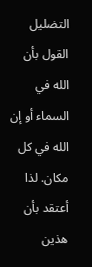التضليل القول بأن الله في السماء أو إن الله في كل مكان. لذا أعتقد بأن هذين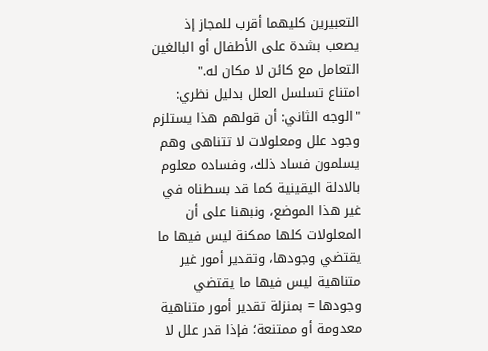التعبيرين كليهما أقرب للمجاز إذ يصعب بشدة على الأطفال أو البالغين التعامل مع كائن لا مكان له."
امتناع تسلسل العلل بدليل نظري:
"الوجه الثاني: أن قولهم هذا يستلزم وجود علل ومعلولات لا تتناهى وهم يسلمون فساد ذلك، وفساده معلوم بالادلة اليقينية كما قد بسطناه في غير هذا الموضع، ونبهنا على أن المعلولات كلها ممكنة ليس فيها ما يقتضي وجودها، وتقدير أمور غير متناهية ليس فيها ما يقتضي وجودها = بمنزلة تقدير أمور متناهية معدومة أو ممتنعة؛ فإذا قدر علل لا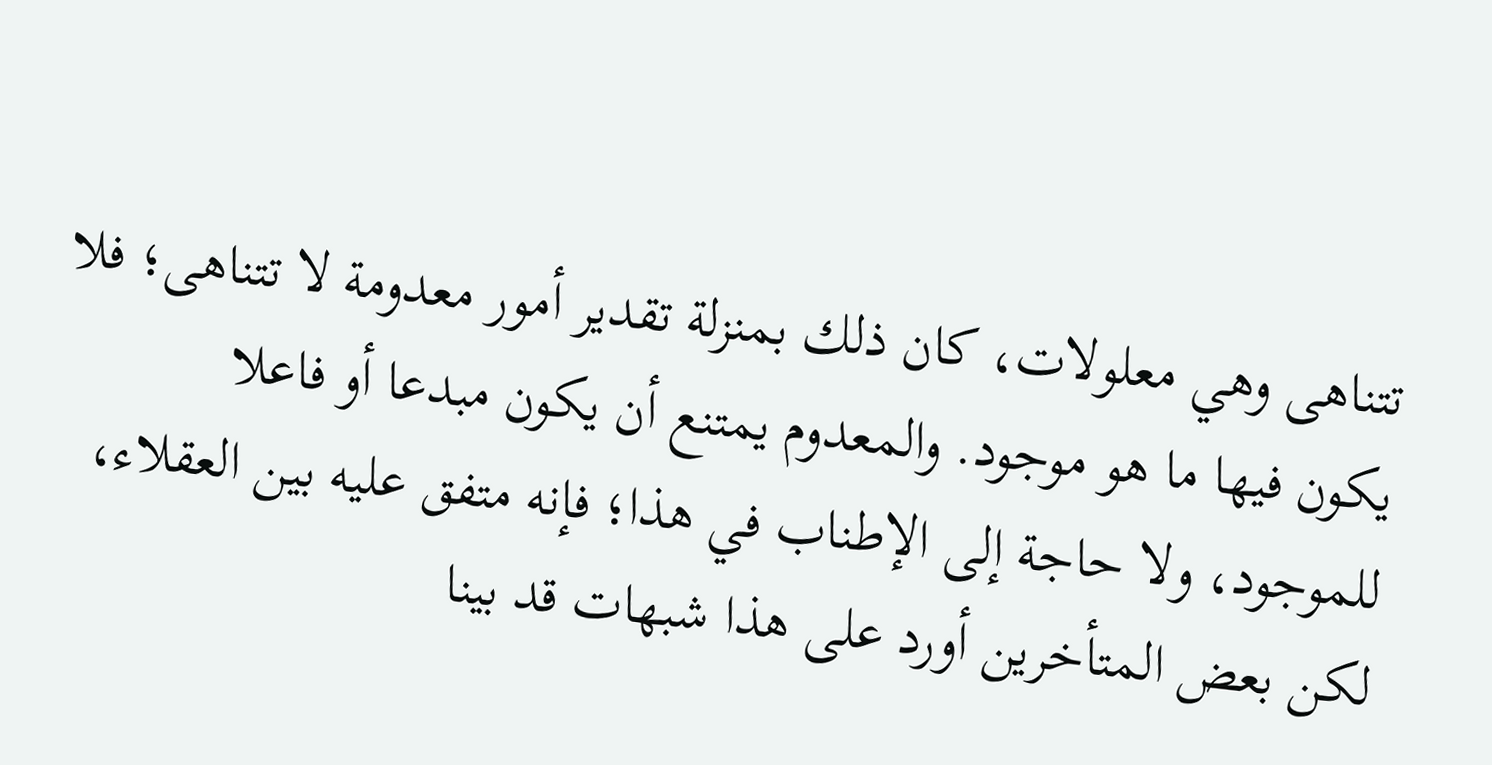تتناهى وهي معلولات، كان ذلك بمنزلة تقدير أمور معدومة لا تتناهى؛ فلا يكون فيها ما هو موجود. والمعدوم يمتنع أن يكون مبدعا أو فاعلا للموجود، ولا حاجة إلى الإطناب في هذا؛ فإنه متفق عليه بين العقلاء، لكن بعض المتأخرين أورد على هذا شبهات قد بينا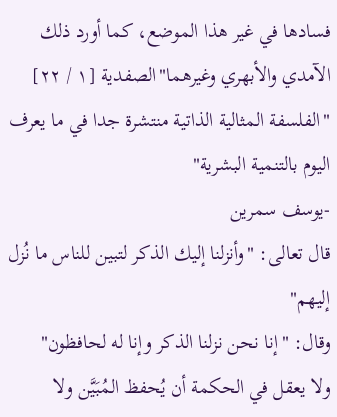فسادها في غير هذا الموضع، كما أورد ذلك الآمدي والأبهري وغيرهما"الصفدية [١ / ٢٢]
"الفلسفة المثالية الذاتية منتشرة جدا في ما يعرف اليوم بالتنمية البشرية"
-يوسف سمرين
قال تعالى: "وأنزلنا إليك الذكر لتبين للناس ما نُزل إليهم"
وقال: "إنا نحن نزلنا الذكر وإنا له لحافظون"
ولا يعقل في الحكمة أن يُحفظ المُبَيَّن ولا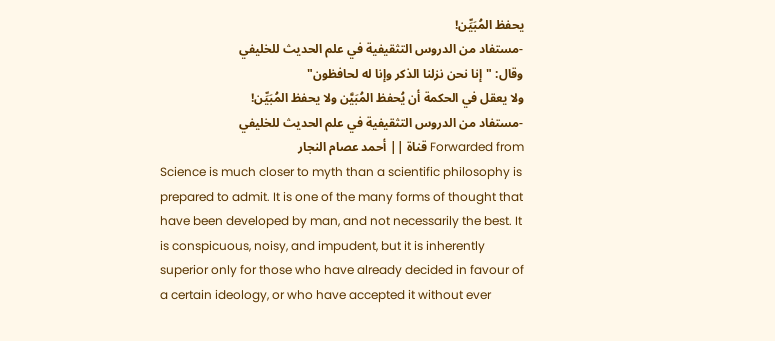يحفظ المُبَيِّن!
-مستفاد من الدروس التثقيفية في علم الحديث للخليفي
وقال: "إنا نحن نزلنا الذكر وإنا له لحافظون"
ولا يعقل في الحكمة أن يُحفظ المُبَيَّن ولا يحفظ المُبَيِّن!
-مستفاد من الدروس التثقيفية في علم الحديث للخليفي
Forwarded from قناة || أحمد عصام النجار
Science is much closer to myth than a scientific philosophy is prepared to admit. It is one of the many forms of thought that have been developed by man, and not necessarily the best. It is conspicuous, noisy, and impudent, but it is inherently superior only for those who have already decided in favour of a certain ideology, or who have accepted it without ever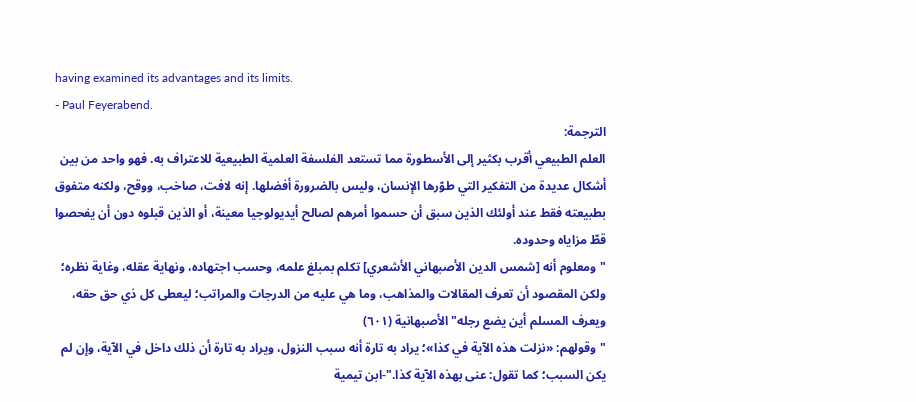having examined its advantages and its limits.
- Paul Feyerabend.
الترجمة:
العلم الطبيعي أقرب بكثير إلى الأسطورة مما تستعد الفلسفة العلمية الطبيعية للاعتراف به. فهو واحد من بين أشكال عديدة من التفكير التي طوّرها الإنسان، وليس بالضرورة أفضلها. إنه لافت، صاخب، ووقح، ولكنه متفوق بطبيعته فقط عند أولئك الذين سبق أن حسموا أمرهم لصالح أيديولوجيا معينة، أو الذين قبلوه دون أن يفحصوا قطّ مزاياه وحدوده.
"ومعلوم أنه [شمس الدين الأصبهاني الأشعري] تكلم بمبلغ علمه، وحسب اجتهاده، ونهاية عقله، وغاية نظره؛ ولكن المقصود أن تعرف المقالات والمذاهب، وما هي عليه من الدرجات والمراتب؛ ليعطى كل ذي حق حقه، ويعرف المسلم أين يضع رجله"الأصبهانية (٦٠١)
"وقولهم: «نزلت هذه الآية في كذا»؛ يراد به تارة أنه سبب النزول، ويراد به تارة أن ذلك داخل في الآية، وإن لم يكن السبب؛ كما تقول: عنى بهذه الآية كذا."-ابن تيمية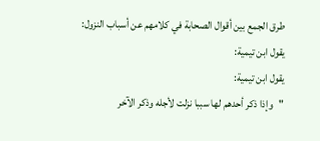طرق الجمع بين أقوال الصحابة في كلامهم عن أسباب النزول:
يقول ابن تيمية:
يقول ابن تيمية:
"وإذا ذكر أحدهم لها سببا نزلت لأجله وذكر الآخر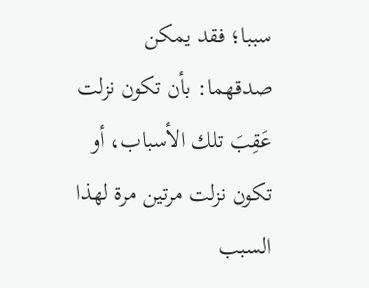سببا؛ فقد يمكن صدقهما: بأن تكون نزلت عَقِبَ تلك الأسباب، أو تكون نزلت مرتين مرة لهذا السبب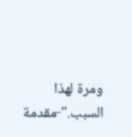ومرة لهذا السبب."-مقدمة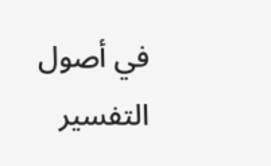في أصول التفسير